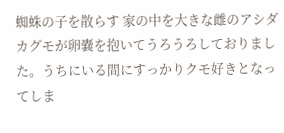蜘蛛の子を散らす 家の中を大きな雌のアシダカグモが卵嚢を抱いてうろうろしておりました。うちにいる間にすっかりクモ好きとなってしま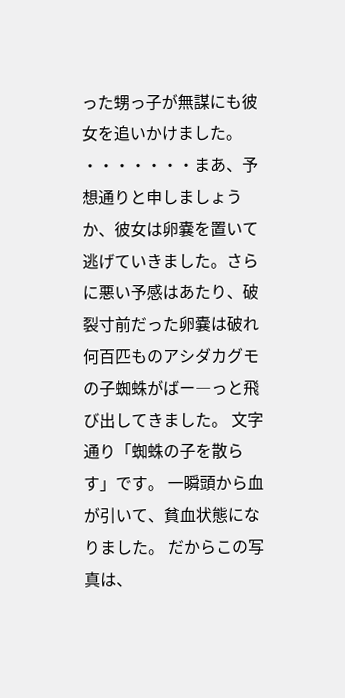った甥っ子が無謀にも彼女を追いかけました。 ・・・・・・・まあ、予想通りと申しましょうか、彼女は卵嚢を置いて逃げていきました。さらに悪い予感はあたり、破裂寸前だった卵嚢は破れ何百匹ものアシダカグモの子蜘蛛がばー―っと飛び出してきました。 文字通り「蜘蛛の子を散らす」です。 一瞬頭から血が引いて、貧血状態になりました。 だからこの写真は、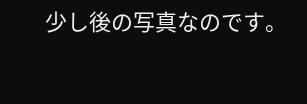少し後の写真なのです。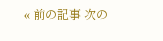« 前の記事 次の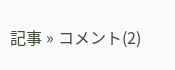記事 » コメント(2)